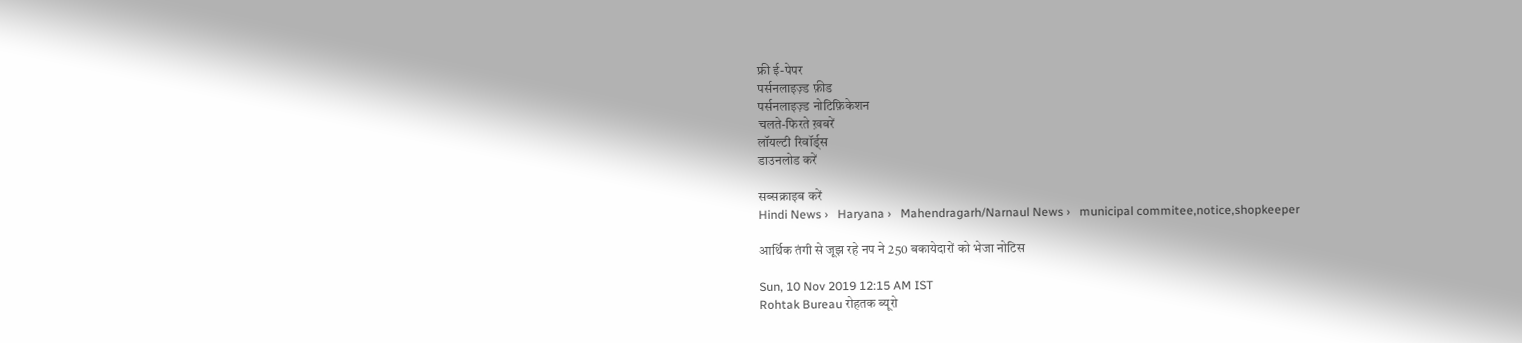फ्री ई-पेपर
पर्सनलाइज़्ड फ़ीड
पर्सनलाइज़्ड नोटिफ़िकेशन
चलते-फिरते ख़बरें
लॉयल्टी रिवॉर्ड्स
डाउनलोड करें

सब्सक्राइब करें
Hindi News ›   Haryana ›   Mahendragarh/Narnaul News ›   municipal commitee,notice,shopkeeper

आर्थिक तंगी से जूझ रहे नप ने 250 बकायेदारों को भेजा नोटिस

Sun, 10 Nov 2019 12:15 AM IST
Rohtak Bureau रोहतक ब्यूरो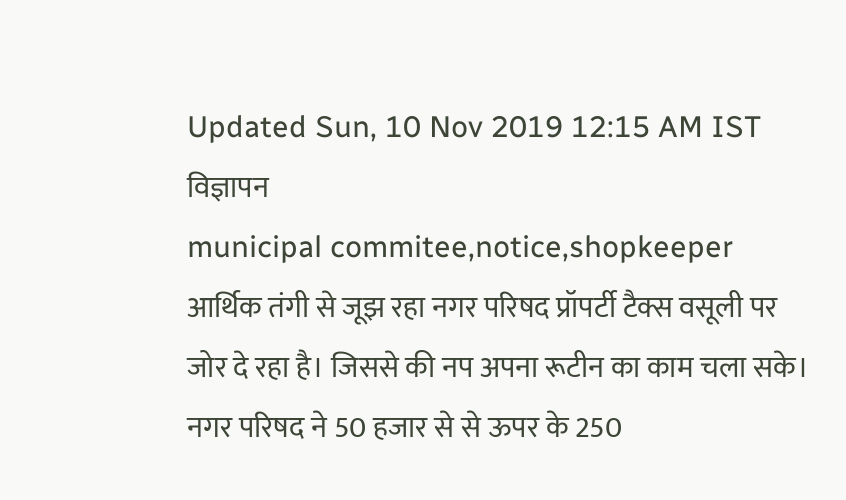Updated Sun, 10 Nov 2019 12:15 AM IST
विज्ञापन
municipal commitee,notice,shopkeeper
आर्थिक तंगी से जूझ रहा नगर परिषद प्रॉपर्टी टैक्स वसूली पर जोर दे रहा है। जिससे की नप अपना रूटीन का काम चला सके। नगर परिषद ने 50 हजार से से ऊपर के 250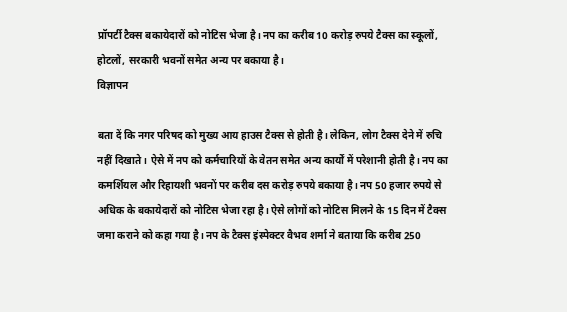प्रॉपर्टी टैक्स बकायेदारों को नोटिस भेजा है। नप का करीब 10 करोड़ रुपये टैक्स का स्कूलों, होटलों, सरकारी भवनों समेत अन्य पर बकाया है।
विज्ञापन

बता दें कि नगर परिषद को मुख्य आय हाउस टैक्स से होती है। लेकिन, लोग टैक्स देने में रुचि नहीं दिखाते। ऐसे में नप को कर्मचारियों के वेतन समेत अन्य कार्यों में परेशानी होती है। नप का कमर्शियल और रिहायशी भवनों पर करीब दस करोड़ रुपये बकाया है। नप 50 हजार रुपये से अधिक के बकायेदारों को नोटिस भेजा रहा है। ऐसे लोगों को नोटिस मिलने के 15 दिन में टैक्स जमा कराने को कहा गया है। नप के टैक्स इंस्पेक्टर वैभव शर्मा ने बताया कि करीब 250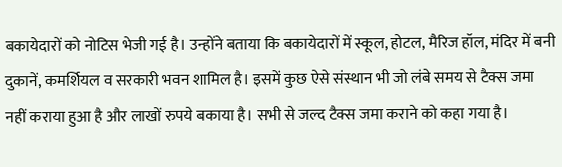बकायेदारों को नोटिस भेजी गई है। उन्होंने बताया कि बकायेदारों में स्कूल, होटल, मैरिज हॉल, मंदिर में बनी दुकानें, कमर्शियल व सरकारी भवन शामिल है। इसमें कुछ ऐसे संस्थान भी जो लंबे समय से टैक्स जमा नहीं कराया हुआ है और लाखों रुपये बकाया है। सभी से जल्द टैक्स जमा कराने को कहा गया है।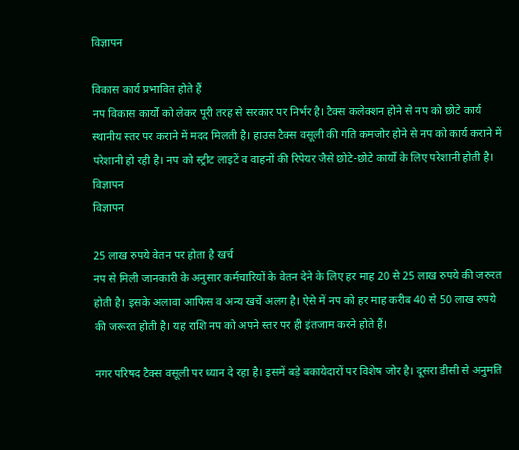विज्ञापन

विकास कार्य प्रभावित होते हैं
नप विकास कार्यों को लेकर पूरी तरह से सरकार पर निर्भर है। टैक्स कलेक्शन होने से नप को छोटे कार्य स्थानीय स्तर पर कराने में मदद मिलती है। हाउस टैक्स वसूली की गति कमजोर होने से नप को कार्य कराने में परेशानी हो रही है। नप को स्ट्रीट लाइटें व वाहनों की रिपेयर जैसे छोटे-छोटे कार्यों के लिए परेशानी होती है।
विज्ञापन
विज्ञापन

25 लाख रुपये वेतन पर होता है खर्च
नप से मिली जानकारी के अनुसार कर्मचारियों के वेतन देने के लिए हर माह 20 से 25 लाख रुपये की जरुरत होती है। इसके अलावा आफिस व अन्य खर्चे अलग है। ऐसे में नप को हर माह करीब 40 से 50 लाख रुपये की जरूरत होती है। यह राशि नप को अपने स्तर पर ही इंतजाम करने होते हैं।

नगर परिषद टैक्स वसूली पर ध्यान दे रहा है। इसमें बड़े बकायेदारों पर विशेष जोर है। दूसरा डीसी से अनुमति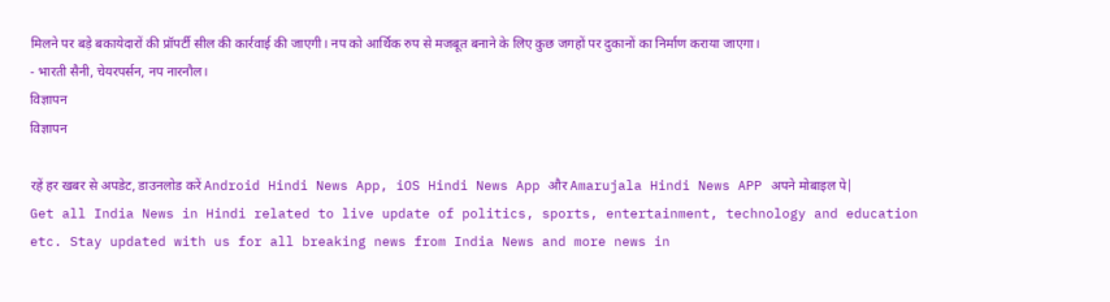मिलने पर बड़े बकायेदारों की प्रॉपर्टी सील की कार्रवाई की जाएगी। नप को आर्थिक रुप से मजबूत बनाने के लिए कुछ जगहों पर दुकानों का निर्माण कराया जाएगा।
- भारती सैनी, चेयरपर्सन, नप नारनौल।
विज्ञापन
विज्ञापन

रहें हर खबर से अपडेट, डाउनलोड करें Android Hindi News App, iOS Hindi News App और Amarujala Hindi News APP अपने मोबाइल पे|
Get all India News in Hindi related to live update of politics, sports, entertainment, technology and education etc. Stay updated with us for all breaking news from India News and more news in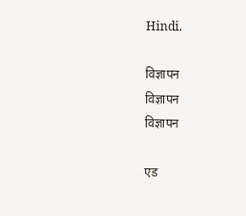Hindi.

विज्ञापन
विज्ञापन
विज्ञापन

एड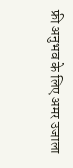फ्री अनुभव के लिए अमर उजाला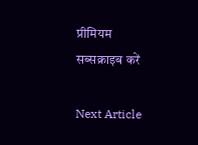प्रीमियम सब्सक्राइब करें

Next Article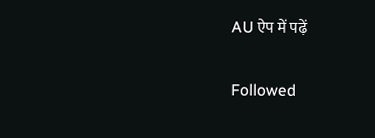AU ऐप में पढ़ें

Followed